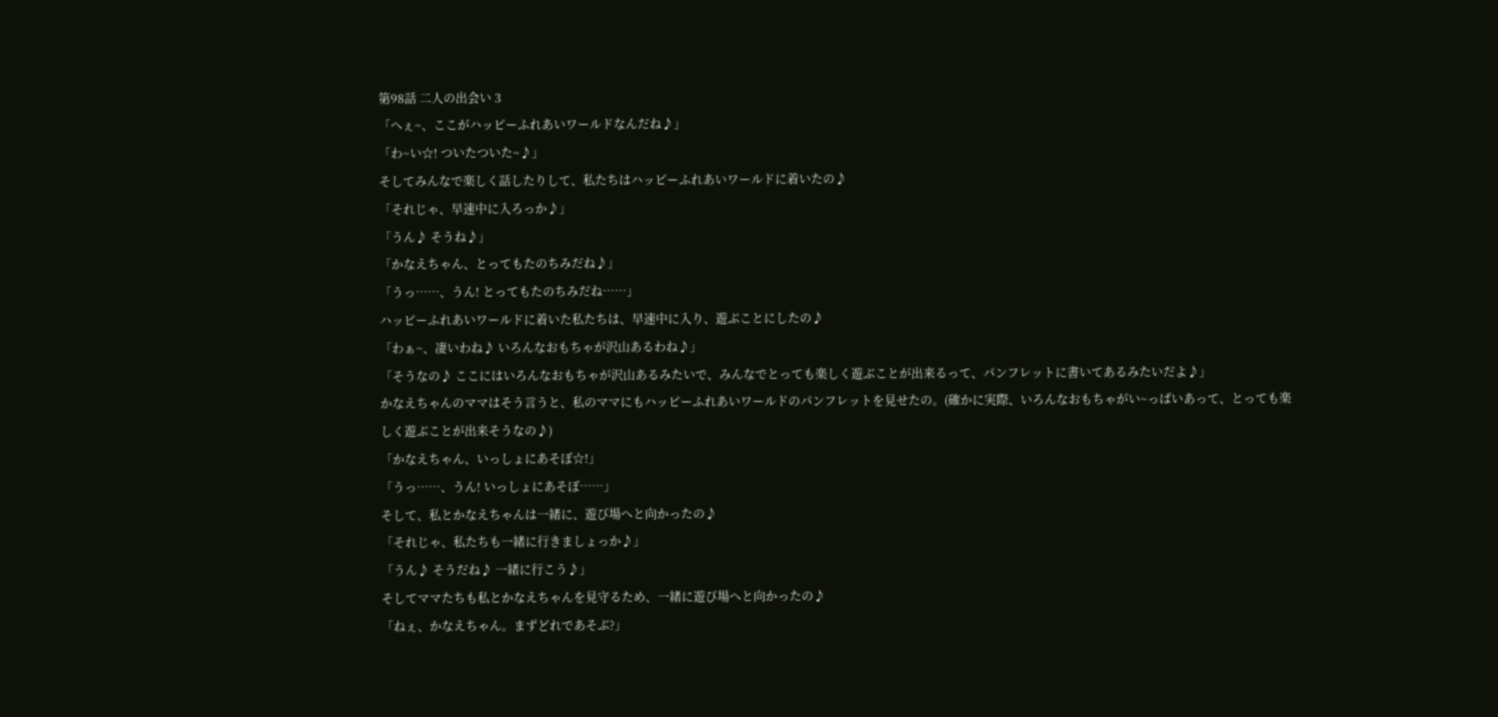第98話 二人の出会い 3
「へぇ~、ここがハッピーふれあいワールドなんだね♪」
「わ~い☆! ついたついた~♪」
そしてみんなで楽しく話したりして、私たちはハッピーふれあいワールドに着いたの♪
「それじゃ、早速中に入ろっか♪」
「うん♪ そうね♪」
「かなえちゃん、とってもたのちみだね♪」
「うっ……、うん! とってもたのちみだね……」
ハッピーふれあいワールドに着いた私たちは、早速中に入り、遊ぶことにしたの♪
「わぁ~、凄いわね♪ いろんなおもちゃが沢山あるわね♪」
「そうなの♪ ここにはいろんなおもちゃが沢山あるみたいで、みんなでとっても楽しく遊ぶことが出来るって、パンフレットに書いてあるみたいだよ♪」
かなえちゃんのママはそう言うと、私のママにもハッピーふれあいワールドのパンフレットを見せたの。(確かに実際、いろんなおもちゃがい~っぱいあって、とっても楽しく遊ぶことが出来そうなの♪)
「かなえちゃん、いっしょにあそぼ☆!」
「うっ……、うん! いっしょにあそぼ……」
そして、私とかなえちゃんは一緒に、遊び場へと向かったの♪
「それじゃ、私たちも一緒に行きましょっか♪」
「うん♪ そうだね♪ 一緒に行こう♪」
そしてママたちも私とかなえちゃんを見守るため、一緒に遊び場へと向かったの♪
「ねぇ、かなえちゃん。まずどれであそぶ?」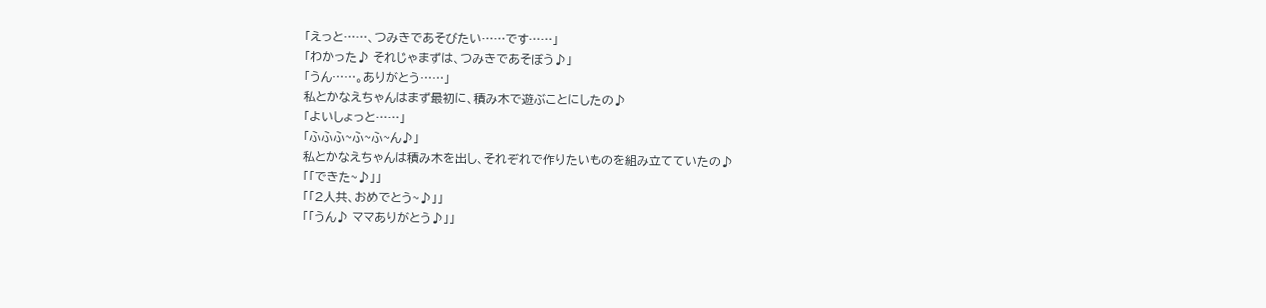「えっと……、つみきであそびたい……です……」
「わかった♪ それじゃまずは、つみきであそぼう♪」
「うん……。ありがとう……」
私とかなえちゃんはまず最初に、積み木で遊ぶことにしたの♪
「よいしょっと……」
「ふふふ~ふ~ふ~ん♪」
私とかなえちゃんは積み木を出し、それぞれで作りたいものを組み立てていたの♪
「「できた~♪」」
「「2人共、おめでとう~♪」」
「「うん♪ ママありがとう♪」」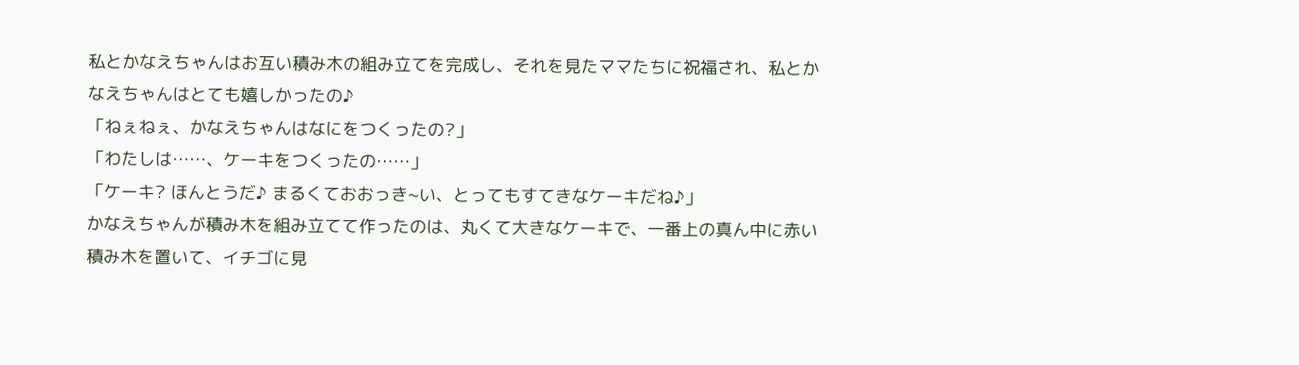私とかなえちゃんはお互い積み木の組み立てを完成し、それを見たママたちに祝福され、私とかなえちゃんはとても嬉しかったの♪
「ねぇねぇ、かなえちゃんはなにをつくったの?」
「わたしは……、ケーキをつくったの……」
「ケーキ? ほんとうだ♪ まるくておおっき~い、とってもすてきなケーキだね♪」
かなえちゃんが積み木を組み立てて作ったのは、丸くて大きなケーキで、一番上の真ん中に赤い積み木を置いて、イチゴに見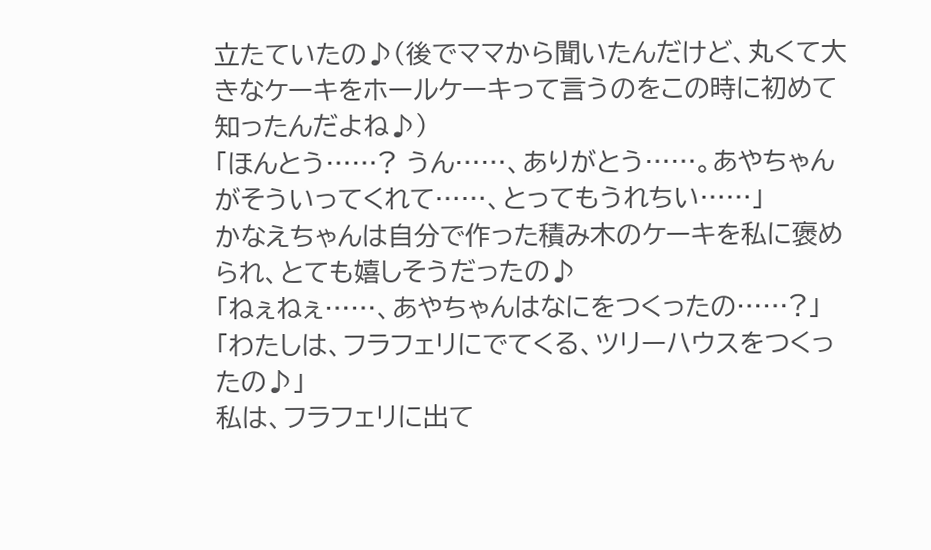立たていたの♪(後でママから聞いたんだけど、丸くて大きなケーキをホールケーキって言うのをこの時に初めて知ったんだよね♪)
「ほんとう……? うん……、ありがとう……。あやちゃんがそういってくれて……、とってもうれちい……」
かなえちゃんは自分で作った積み木のケーキを私に褒められ、とても嬉しそうだったの♪
「ねぇねぇ……、あやちゃんはなにをつくったの……?」
「わたしは、フラフェリにでてくる、ツリーハウスをつくったの♪」
私は、フラフェリに出て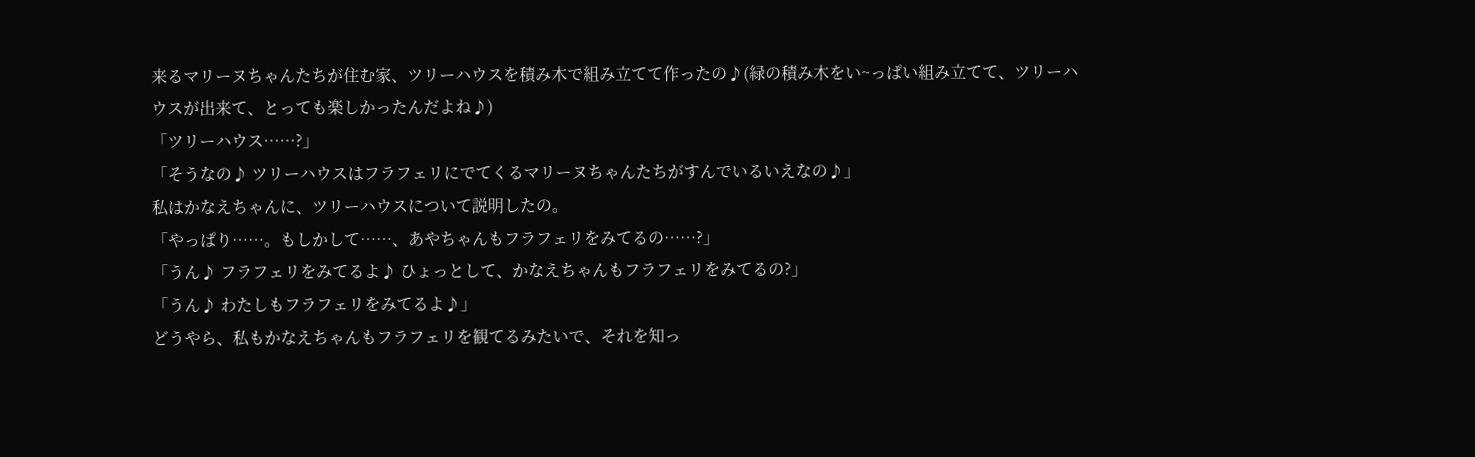来るマリーヌちゃんたちが住む家、ツリーハウスを積み木で組み立てて作ったの♪(緑の積み木をい~っぱい組み立てて、ツリーハウスが出来て、とっても楽しかったんだよね♪)
「ツリーハウス……?」
「そうなの♪ ツリーハウスはフラフェリにでてくるマリーヌちゃんたちがすんでいるいえなの♪」
私はかなえちゃんに、ツリーハウスについて説明したの。
「やっぱり……。もしかして……、あやちゃんもフラフェリをみてるの……?」
「うん♪ フラフェリをみてるよ♪ ひょっとして、かなえちゃんもフラフェリをみてるの?」
「うん♪ わたしもフラフェリをみてるよ♪」
どうやら、私もかなえちゃんもフラフェリを観てるみたいで、それを知っ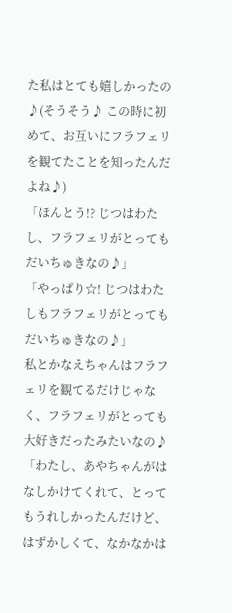た私はとても嬉しかったの♪(そうそう♪ この時に初めて、お互いにフラフェリを観てたことを知ったんだよね♪)
「ほんとう!? じつはわたし、フラフェリがとってもだいちゅきなの♪」
「やっぱり☆! じつはわたしもフラフェリがとってもだいちゅきなの♪」
私とかなえちゃんはフラフェリを観てるだけじゃなく、フラフェリがとっても大好きだったみたいなの♪
「わたし、あやちゃんがはなしかけてくれて、とってもうれしかったんだけど、はずかしくて、なかなかは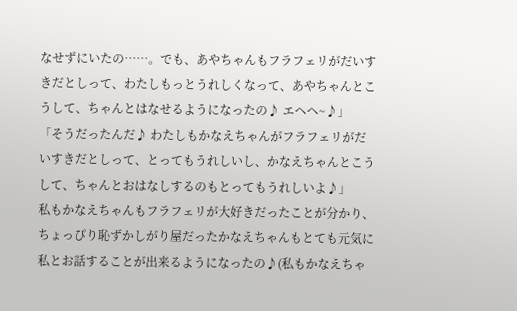なせずにいたの……。でも、あやちゃんもフラフェリがだいすきだとしって、わたしもっとうれしくなって、あやちゃんとこうして、ちゃんとはなせるようになったの♪ エヘヘ~♪」
「そうだったんだ♪ わたしもかなえちゃんがフラフェリがだいすきだとしって、とってもうれしいし、かなえちゃんとこうして、ちゃんとおはなしするのもとってもうれしいよ♪」
私もかなえちゃんもフラフェリが大好きだったことが分かり、ちょっぴり恥ずかしがり屋だったかなえちゃんもとても元気に私とお話することが出来るようになったの♪(私もかなえちゃ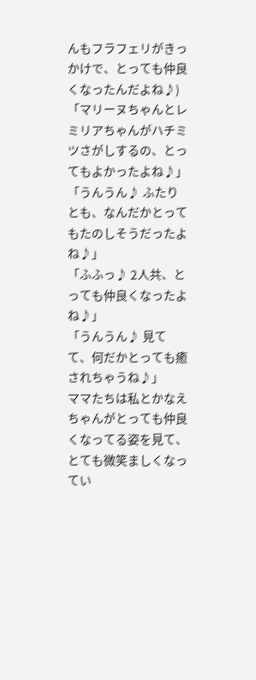んもフラフェリがきっかけで、とっても仲良くなったんだよね♪)
「マリーヌちゃんとレミリアちゃんがハチミツさがしするの、とってもよかったよね♪」
「うんうん♪ ふたりとも、なんだかとってもたのしそうだったよね♪」
「ふふっ♪ 2人共、とっても仲良くなったよね♪」
「うんうん♪ 見てて、何だかとっても癒されちゃうね♪」
ママたちは私とかなえちゃんがとっても仲良くなってる姿を見て、とても微笑ましくなってい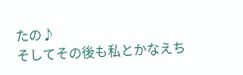たの♪
そしてその後も私とかなえち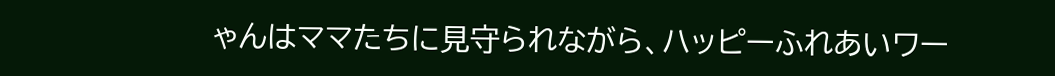ゃんはママたちに見守られながら、ハッピーふれあいワー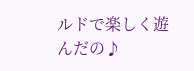ルドで楽しく遊んだの♪